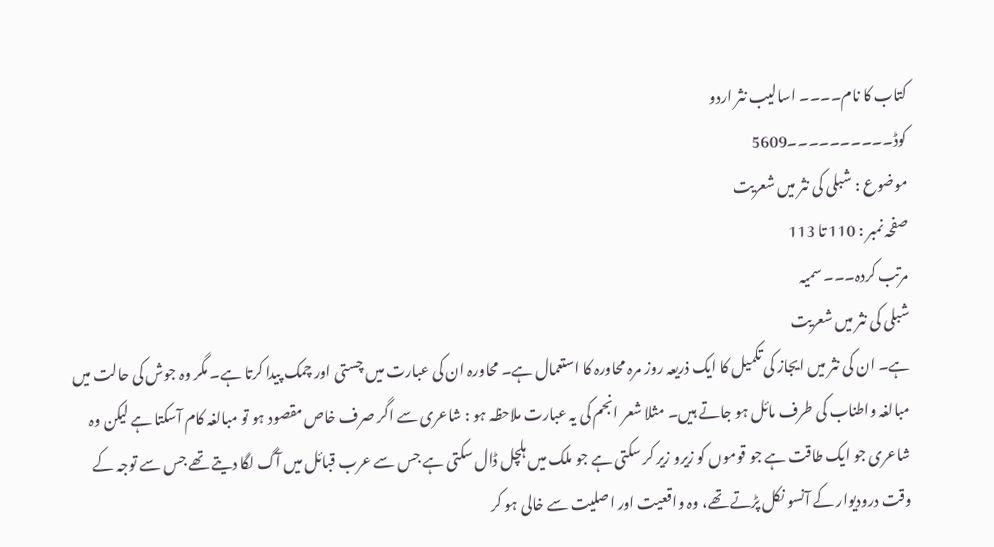کتاب کا نام۔۔۔۔ اسالیب نثر اردو
کوڈ۔۔۔۔۔۔۔۔۔۔5609
موضوع : شبلی کی نثر میں شعریت
صفحہ نمبر : 110 تا 113
مرتب کردہ۔۔۔ سمیہ
شبلی کی نثر میں شعریت
ہے۔ ان کی نثر میں ایجاز کی تکمیل کا ایک ذریعہ روز مرہ محاورہ کا استعمال ہے۔ محاورہ ان کی عبارت میں چستی اور چمک پیدا کرتا ہے۔ مگر وہ جوش کی حالت میں مبالغہ واطناب کی طرف مائل ہو جاتے ہیں۔ مثلا شعر انجم کی یہ عبارت ملاحظہ ہو : شاعری سے اگر صرف خاص مقصود ہو تو مبالغہ کام آسکتا ہے لیکن وہ شاعری جو ایک طاقت ہے جو قوموں کو زیرو زیر کر سکتی ہے جو ملک میں ہلچل ڈال سکتی ہے جس سے عرب قبائل میں آگ لگا دیتے تھے جس سے توجہ کے وقت درودیوار کے آنسو نکل پڑتے تھے، وہ واقعیت اور اصلیت سے خالی ہو کر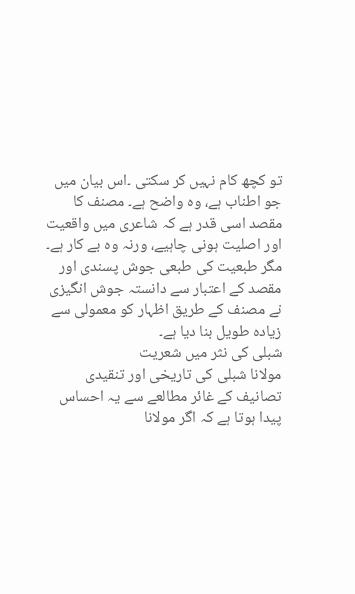تو کچھ کام نہیں کر سکتی ۔اس بیان میں جو اطناب ہے، وہ واضح ہے۔ مصنف کا مقصد اسی قدر ہے کہ شاعری میں واقعیت اور اصلیت ہونی چاہیے، ورنہ وہ بے کار ہے۔ مگر طبعیت کی طبعی جوش پسندی اور مقصد کے اعتبار سے دانستہ جوش انگیزی نے مصنف کے طریق اظہار کو معمولی سے زیادہ طویل بنا دیا ہے۔
شبلی کی نثر میں شعریت
مولانا شبلی کی تاریخی اور تنقیدی تصانیف کے غائر مطالعے سے یہ احساس پیدا ہوتا ہے کہ اگر مولانا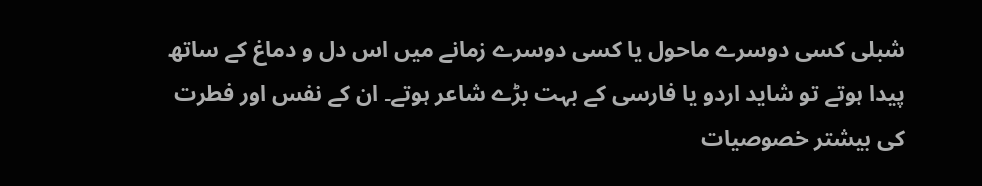شبلی کسی دوسرے ماحول یا کسی دوسرے زمانے میں اس دل و دماغ کے ساتھ پیدا ہوتے تو شاید اردو یا فارسی کے بہت بڑے شاعر ہوتے۔ ان کے نفس اور فطرت کی بیشتر خصوصیات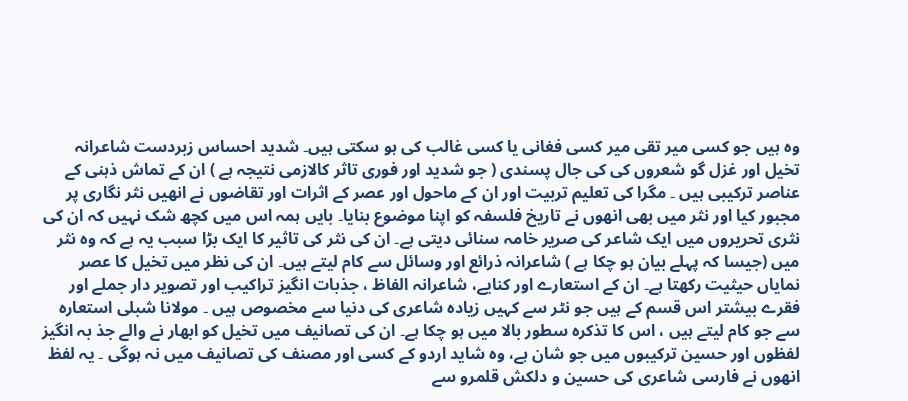وہ ہیں جو کسی میر تقی میر کسی فغانی یا کسی غالب کی ہو سکتی ہیں۔ شدید احساس زبردست شاعرانہ تخیل اور غزل گو شعروں کی کی جال پسندی ( جو شدید اور فوری تاثر کالازمی نتیجہ ہے ) ان کے تماش ذہنی کے عناصر ترکیبی ہیں ۔ مگرا کی تعلیم تربیت اور ان کے ماحول اور عصر کے اثرات اور تقاضوں نے انھیں نثر نگاری پر مجبور کیا اور نثر میں بھی انھوں نے تاریخ فلسفہ کو اپنا موضوع بنایا۔ بایں ہمہ اس میں کچھ شک نہیں کہ ان کی نثری تحریروں میں ایک شاعر کی صریر خامہ سنائی دیتی ہے۔ ان کی نثر کی تاثیر کا ایک بڑا سبب یہ ہے کہ وہ نثر میں (جیسا کہ پہلے بیان ہو چکا ہے ) شاعرانہ ذرائع اور وسائل سے کام لیتے ہیں۔ ان کی نظر میں تخیل کا عصر نمایاں حیثیت رکھتا ہے۔ ان کے استعارے اور کنایے، شاعرانہ الفاظ ، جذبات انگیز تراکیب اور تصویر دار جملے اور فقرے بیشتر اس قسم کے ہیں جو نٹر سے کہیں زیادہ شاعری کی دنیا سے مخصوص ہیں ۔ مولانا شبلی استعارہ سے جو کام لیتے ہیں ، اس کا تذکرہ سطور بالا میں ہو چکا ہے۔ ان کی تصانیف میں تخیل کو ابھار نے والے جذ بہ انگیز لفظوں اور حسین ترکیبوں میں جو شان ہے، وہ شاید اردو کے کسی اور مصنف کی تصانیف میں نہ ہوگی ۔ یہ لفظ انھوں نے فارسی شاعری کی حسین و دلکش قلمرو سے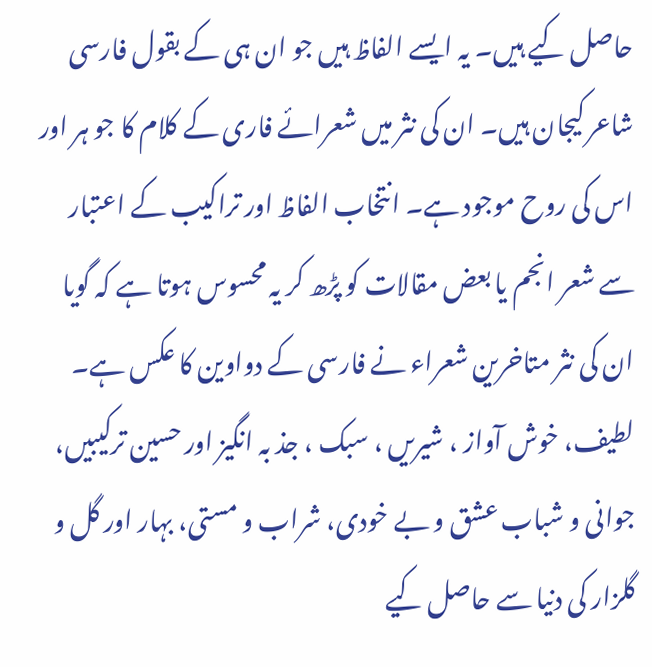حاصل کیے ہیں۔ یہ ایسے الفاظ ہیں جو ان ہی کے بقول فارسی شاعر کیجان ہیں۔ ان کی نثر میں شعرائے فاری کے کلام کا جو ہر اور اس کی روح موجود ہے۔ انتخاب الفاظ اور تراکیب کے اعتبار سے شعر انجم یا بعض مقالات کو پڑھ کر یہ محسوس ہوتا ہے کہ گویا ان کی نثر متاخرین شعراء نے فارسی کے دواوین کا عکس ہے۔ لطیف، خوش آواز ، شیریں ، سبک ، جذ بہ انگیز اور حسین ترکیبیں، جوانی و شباب عشق و بے خودی، شراب و مستی، بہار اور گل و گلزار کی دنیا سے حاصل کیے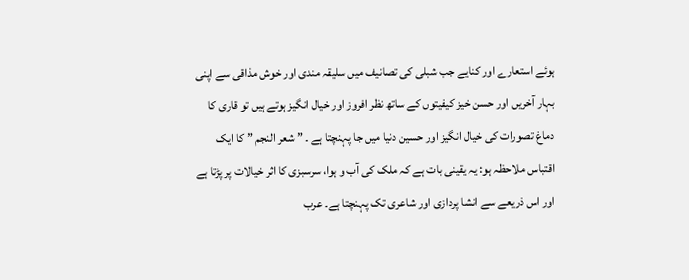ہوئے استعارے اور کنایے جب شبلی کی تصانیف میں سلیقہ مندی اور خوش مذاقی سے اپنی بہار آخریں اور حسن خیز کیفیتوں کے ساتھ نظر افروز اور خیال انگیز ہوتے ہیں تو قاری کا دماغ تصورات کی خیال انگیز اور حسین دنیا میں جا پہنچتا ہے ۔ ” شعر النجم ” کا ایک اقتباس ملاحظہ ہو: یہ یقینی بات ہے کہ ملک کی آب و ہوا، سرسبزی کا اثر خیالات پر پڑتا ہے اور اس ذریعے سے انشا پردازی اور شاعری تک پہنچتا ہے۔ عرب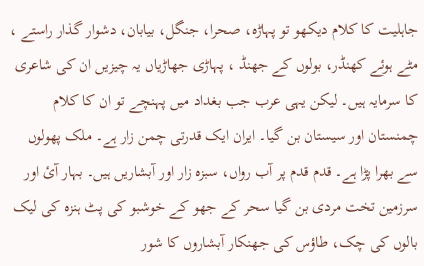جاہلیت کا کلام دیکھو تو پہاڑہ، صحرا، جنگل، بیابان، دشوار گذار راستے ، مٹے ہوئے کھنڈر، بولوں کے جھنڈ ، پہاڑی جھاڑیاں یہ چیزیں ان کی شاعری کا سرمایہ ہیں۔ لیکن یہی عرب جب بغداد میں پہنچے تو ان کا کلام چمنستان اور سیستان بن گیا۔ ایران ایک قدرتی چمن زار ہے۔ ملک پھولوں سے بھرا پڑا ہے۔ قدم قدم پر آب رواں، سبزہ زار اور آبشاریں ہیں۔ بہار آئ اور سرزمین تخت مردی بن گیا سحر کے جھو کے خوشبو کی پٹ ہنزہ کی لیک بالوں کی چک، طاؤس کی جھنکار آبشاروں کا شور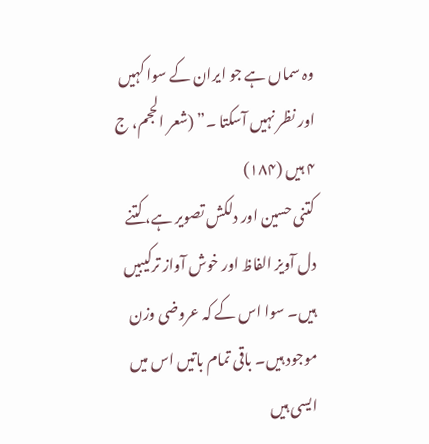وہ سماں ہے جو ایران کے سوا کہیں اور نظر نہیں آسکتا ۔” (شعر الحجم، ج ۴ ہیں (۱۸۴)
کتنی حسین اور دلکش تصویر ہے، کتنے دل آویز الفاظ اور خوش آواز ترکیبیں ہیں۔ سوا اس کے کہ عروضی وزن موجود ہیں۔ باقی تمام باتیں اس میں ایسی ہیں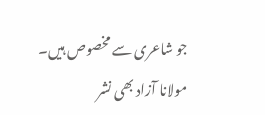جو شاعری سے مخصوص ہیں۔ مولانا آزاد بھی نشر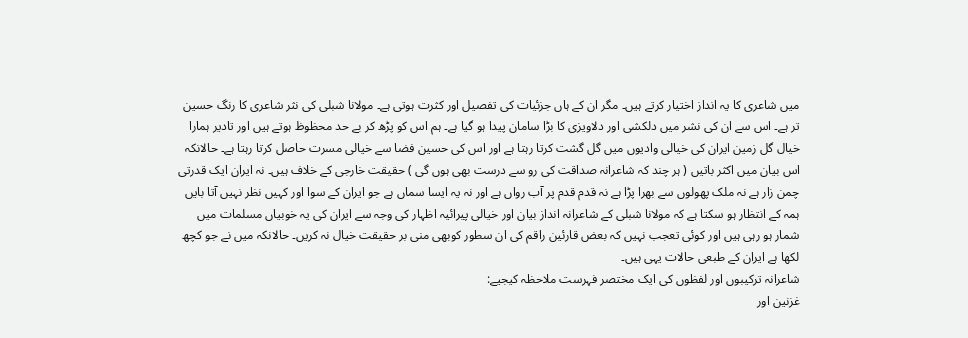میں شاعری کا یہ انداز اختیار کرتے ہیں۔ مگر ان کے ہاں جزئیات کی تفصیل اور کثرت ہوتی ہے۔ مولانا شبلی کی نثر شاعری کا رنگ حسین تر ہے۔ اس سے ان کی نشر میں دلکشی اور دلاویزی کا بڑا سامان پیدا ہو گیا ہے۔ ہم اس کو پڑھ کر بے حد محظوظ ہوتے ہیں اور تادیر ہمارا خیال گل زمین ایران کی خیالی وادیوں میں گل گشت کرتا رہتا ہے اور اس کی حسین فضا سے خیالی مسرت حاصل کرتا رہتا ہے۔ حالانکہ اس بیان میں اکثر باتیں ( ہر چند کہ شاعرانہ صداقت کی رو سے درست بھی ہوں گی ) حقیقت خارجی کے خلاف ہیں۔ نہ ایران ایک قدرتی چمن زار ہے نہ ملک پھولوں سے بھرا پڑا ہے نہ قدم قدم پر آب رواں ہے اور نہ یہ ایسا سماں ہے جو ایران کے سوا اور کہیں نظر نہیں آتا بایں ہمہ کے انتظار ہو سکتا ہے کہ مولانا شبلی کے شاعرانہ انداز بیان اور خیالی پیرائیہ اظہار کی وجہ سے ایران کی یہ خوبیاں مسلمات میں شمار ہو رہی ہیں اور کوئی تعجب نہیں کہ بعض قارئین راقم کی ان سطور کوبھی منی بر حقیقت خیال نہ کریں۔ حالانکہ میں نے جو کچھ لکھا ہے ایران کے طبعی حالات یہی ہیں۔
شاعرانہ ترکیبوں اور لفظوں کی ایک مختصر فہرست ملاحظہ کیجیے:
غزنین اور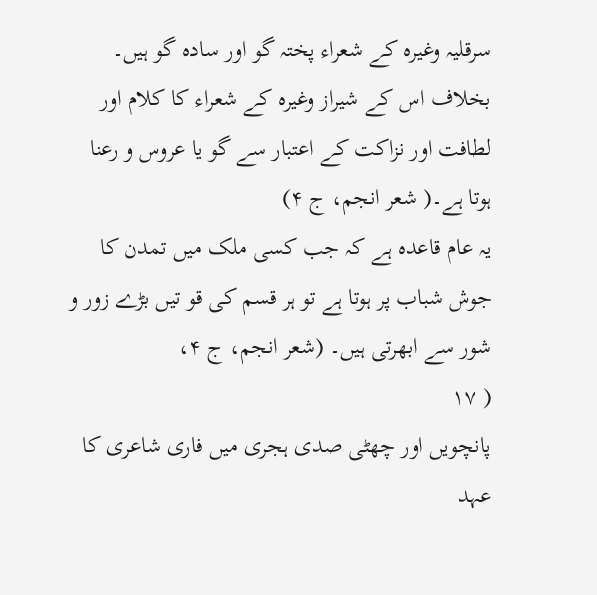سرقلیہ وغیرہ کے شعراء پختہ گو اور سادہ گو ہیں۔ بخلاف اس کے شیراز وغیرہ کے شعراء کا کلام اور لطافت اور نزاکت کے اعتبار سے گو یا عروس و رعنا ہوتا ہے۔( شعر انجم، ج ۴)
یہ عام قاعدہ ہے کہ جب کسی ملک میں تمدن کا جوش شباب پر ہوتا ہے تو ہر قسم کی قو تیں بڑے زور و شور سے ابھرتی ہیں۔ (شعر انجم، ج ۴،
( ۱۷
پانچویں اور چھٹی صدی ہجری میں فاری شاعری کا عہد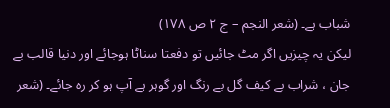شباب ہے۔ (شعر النجم – ج ۲ ص ۱۷۸)
لیکن یہ چیزیں اگر مٹ جائیں تو دفعتا سناٹا ہوجائے اور دنیا قالب بے جان ، شراب بے کیف گل بے رنگ اور گوہر ہے آپ ہو کر رہ جائے۔ (شعر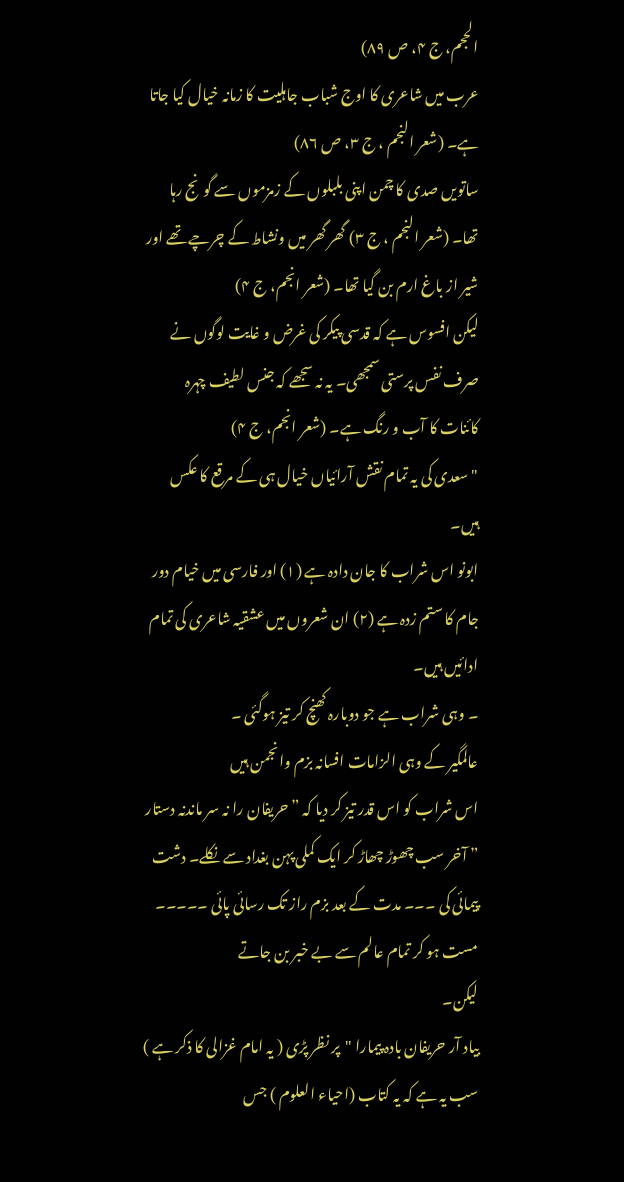الحجم، ج ۴، ص ۸۹)
عرب میں شاعری کا اوج شباب جاہلیت کا زمانہ خیال کیا جاتا ہے۔ (شعر النجم ، ج ۳، ص ۸۶)
ساتویں صدی کا چمن اپنی بلبلوں کے زمزموں سے گونج رہا تھا۔ (شعر النجم ، ج ۳) گھر گھر میں ونشاط کے چرچے تھے اور شیر از باغ ارم بن گیا تھا۔ (شعر انجم، ج ۴)
لیکن افسوس ہے کہ قدسی پیکر کی غرض و غایت لوگوں نے صرف نفس پرستی سمجھی۔ یہ نہ سجھے کہ جنس لطیف چہرہ کائنات کا آب و رنگ ہے۔ (شعر انجم، ج ۴)
"سعدی کی یہ تمام نقش آرائیاں خیال ہی کے مرقع کا عکس ہیں۔
ابونو اس شراب کا جان دادہ ہے (۱) اور فارسی میں خیام دور جام کا ستم زدہ ہے (۲) ان شعروں میں عشقیہ شاعری کی تمام ادائیں ہیں۔
۔ وہی شراب ہے جو دوبارہ کھنچ کر تیز ہوگئی ۔
عالمگیر کے وہی الزامات افسانہ بزم وانجمن ہیں
اس شراب کو اس قدر تیز کر دیا کہ ” حریفان را نہ سر ماندنہ دستار ” آخر سب چھوڑ چھاڑ کر ایک کملی پہن بغداد سے نکلے۔ دشت پیمائی کی ۔۔۔ مدت کے بعد بزم راز تک رسائی پائی ۔۔۔۔۔ مست ہو کر تمام عالم سے بے خبر بن جاتے
لیکن۔
بیاد آر حریفان بادہ پیمارا "پر نظر پڑی ( یہ امام غزالی کا ذکر ہے )
سب یہ ہے کہ یہ کتاب (احیاء العلوم ) جس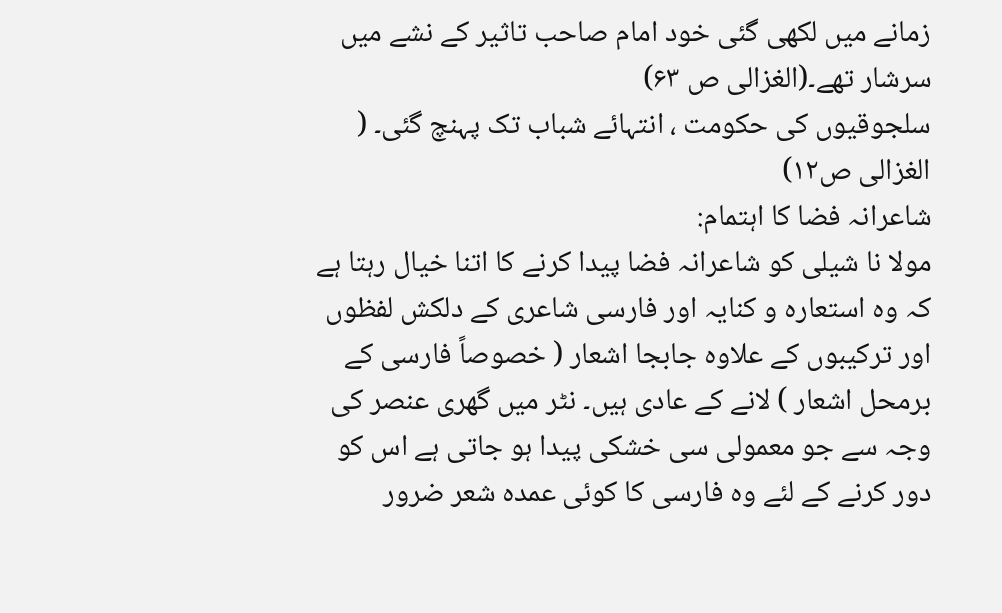زمانے میں لکھی گئی خود امام صاحب تاثیر کے نشے میں سرشار تھے۔(الغزالی ص ۶۳)
سلجوقیوں کی حکومت ، انتہائے شباب تک پہنچ گئی۔ ( الغزالی ص۱۲)
شاعرانہ فضا کا اہتمام:
مولا نا شیلی کو شاعرانہ فضا پیدا کرنے کا اتنا خیال رہتا ہے کہ وہ استعارہ و کنایہ اور فارسی شاعری کے دلکش لفظوں اور ترکیبوں کے علاوہ جابجا اشعار ( خصوصاً فارسی کے برمحل اشعار ) لانے کے عادی ہیں۔ نٹر میں گھری عنصر کی وجہ سے جو معمولی سی خشکی پیدا ہو جاتی ہے اس کو دور کرنے کے لئے وہ فارسی کا کوئی عمدہ شعر ضرور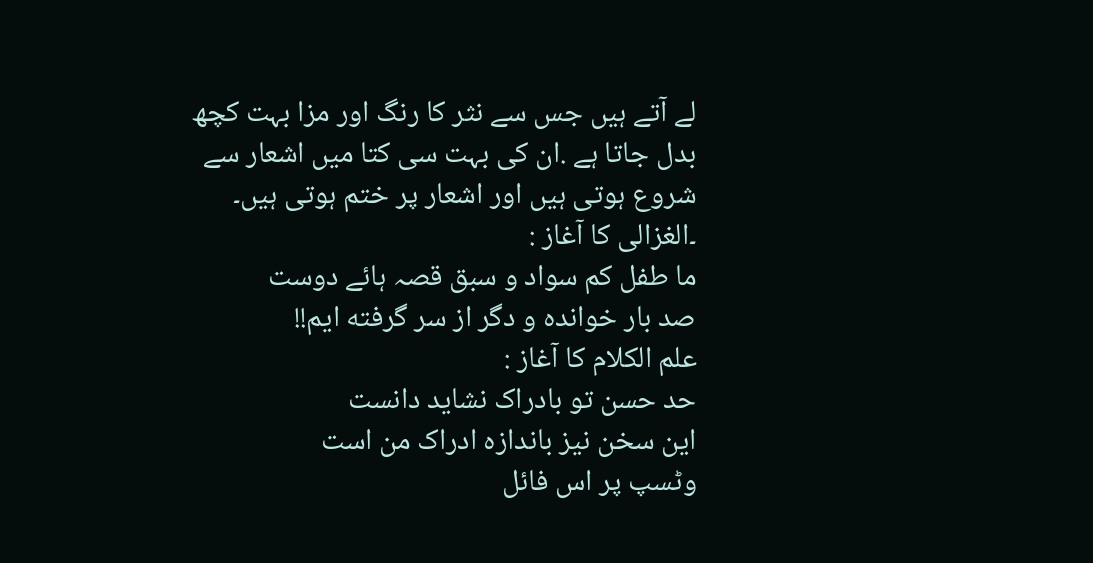لے آتے ہیں جس سے نثر کا رنگ اور مزا بہت کچھ بدل جاتا ہے .ان کی بہت سی کتا میں اشعار سے شروع ہوتی ہیں اور اشعار پر ختم ہوتی ہیں۔
۔الغزالی کا آغاز :
ما طفل کم سواد و سبق قصہ ہائے دوست
صد بار خوانده و دگر از سر گرفته ایم!!
علم الکلام کا آغاز :
حد حسن تو بادراک نشاید دانست
این سخن نیز باندازه ادراک من است
وٹسپ پر اس فائل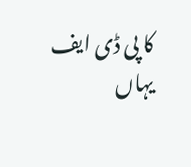کا پی ڈی ایف یہاں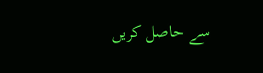سے حاصل کریں